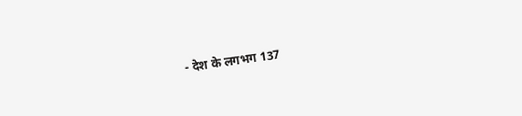- देश के लगभग 137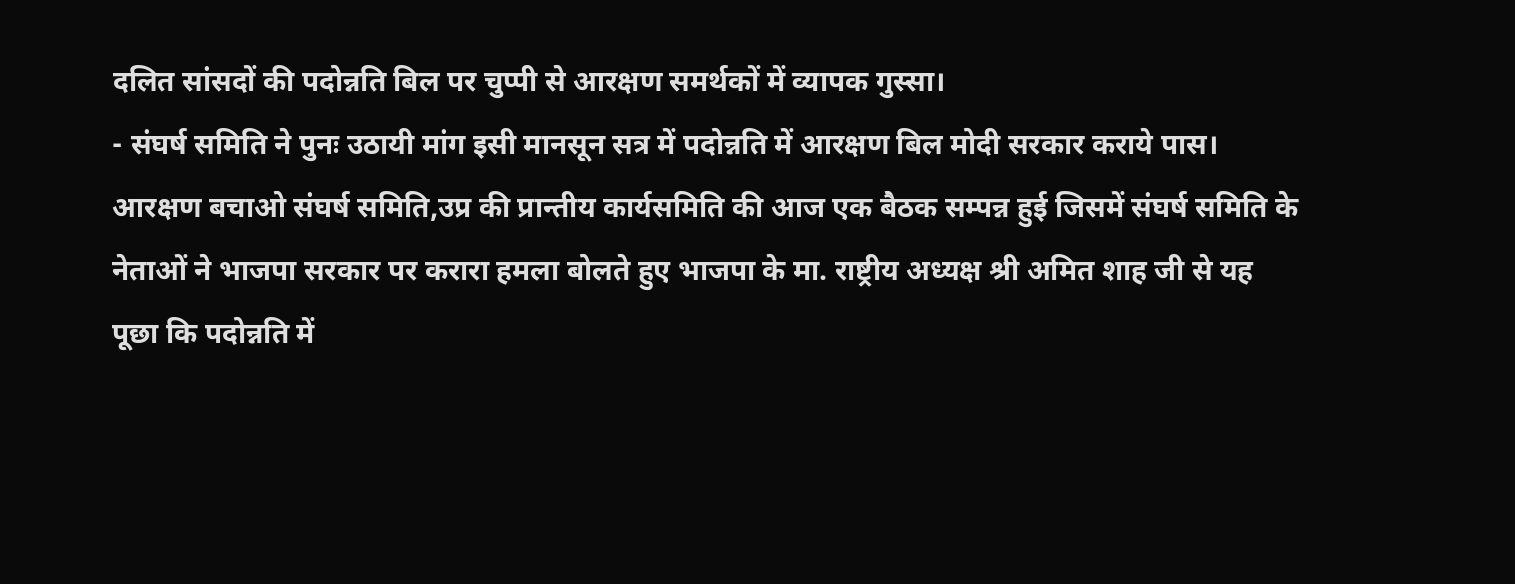दलित सांसदों की पदोन्नति बिल पर चुप्पी से आरक्षण समर्थकों में व्यापक गुस्सा।
- संघर्ष समिति ने पुनः उठायी मांग इसी मानसून सत्र में पदोन्नति में आरक्षण बिल मोदी सरकार कराये पास।
आरक्षण बचाओ संघर्ष समिति,उप्र की प्रान्तीय कार्यसमिति की आज एक बैठक सम्पन्न हुई जिसमें संघर्ष समिति के नेताओं ने भाजपा सरकार पर करारा हमला बोलते हुए भाजपा के मा. राष्ट्रीय अध्यक्ष श्री अमित शाह जी से यह पूछा कि पदोन्नति में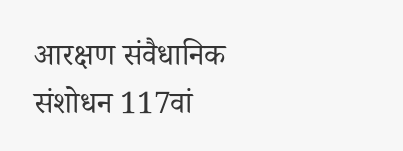आरक्षण संवैधानिक संशोधन 117वां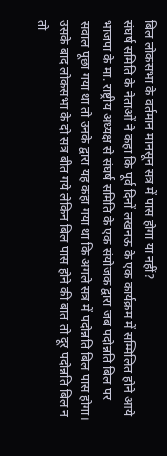बिल लोकसभा के वर्तमान मानसून सत्र में पास होगा या नहीं?
संघर्ष समिति के नेताओं ने कहा कि पूर्व दिनों लखनऊ के एक कार्यक्रम में सम्मिलित होने आये भाजपा के मा. राष्ट्रीय अध्यक्ष से संघर्ष समिति के एक संयोजक द्वारा जब पदोन्नति बिल पर सवाल पूछा गया था तो उनके द्वारा यह कहा गया था कि अगले सत्र में पदोन्नति बिल पास होगा। उसके बाद लोकसभा के दो सत्र बीत गये लेकिन बिल पास होने की बात तो दूर पदोन्नति बिल न तो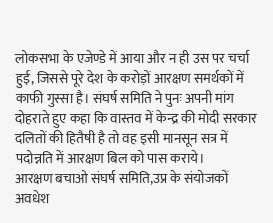लोकसभा के एजेण्डे में आया और न ही उस पर चर्चा हुई, जिससे पूरे देश के करोड़ों आरक्षण समर्थकों में काफी गुस्सा है। संघर्ष समिति ने पुनः अपनी मांग दोहराते हुए कहा कि वास्तव में केन्द्र की मोदी सरकार दलितों की हितैषी है तो वह इसी मानसून सत्र में पदोन्नति में आरक्षण बिल को पास कराये।
आरक्षण बचाओ संघर्ष समिति,उप्र के संयोजकों अवधेश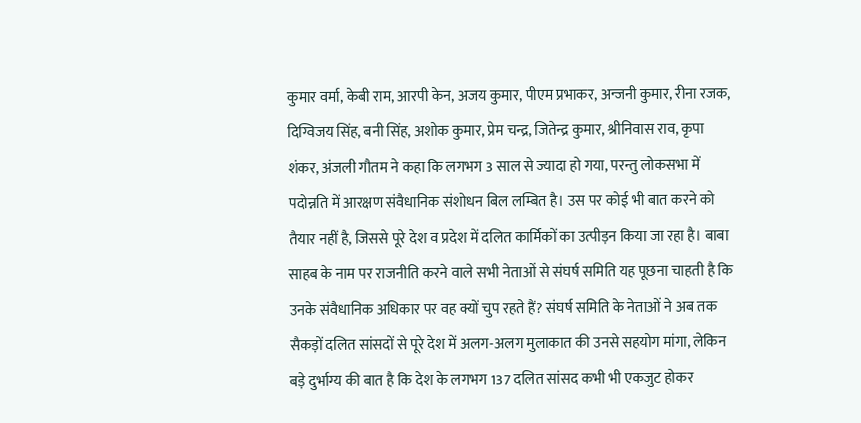कुमार वर्मा, केबी राम, आरपी केन, अजय कुमार, पीएम प्रभाकर, अन्जनी कुमार, रीना रजक, दिग्विजय सिंह, बनी सिंह, अशोक कुमार, प्रेम चन्द्र, जितेन्द्र कुमार, श्रीनिवास राव, कृपा शंकर, अंजली गौतम ने कहा कि लगभग 3 साल से ज्यादा हो गया, परन्तु लोकसभा में पदोन्नति में आरक्षण संवैधानिक संशोधन बिल लम्बित है। उस पर कोई भी बात करने को तैयार नहीं है, जिससे पूरे देश व प्रदेश में दलित कार्मिकों का उत्पीड़न किया जा रहा है। बाबा साहब के नाम पर राजनीति करने वाले सभी नेताओं से संघर्ष समिति यह पूछना चाहती है कि उनके संवैधानिक अधिकार पर वह क्यों चुप रहते हैं? संघर्ष समिति के नेताओं ने अब तक सैकड़ों दलित सांसदों से पूरे देश में अलग-अलग मुलाकात की उनसे सहयोग मांगा, लेकिन बड़े दुर्भाग्य की बात है कि देश के लगभग 137 दलित सांसद कभी भी एकजुट होकर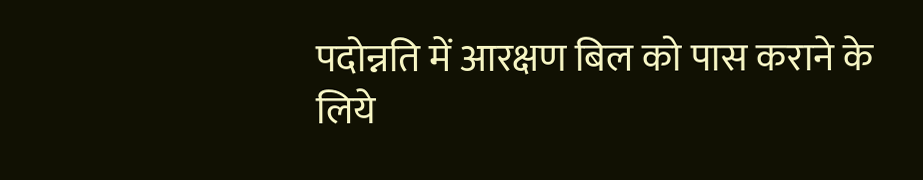पदोन्नति में आरक्षण बिल को पास कराने के लिये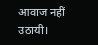आवाज नहीं उठायी।